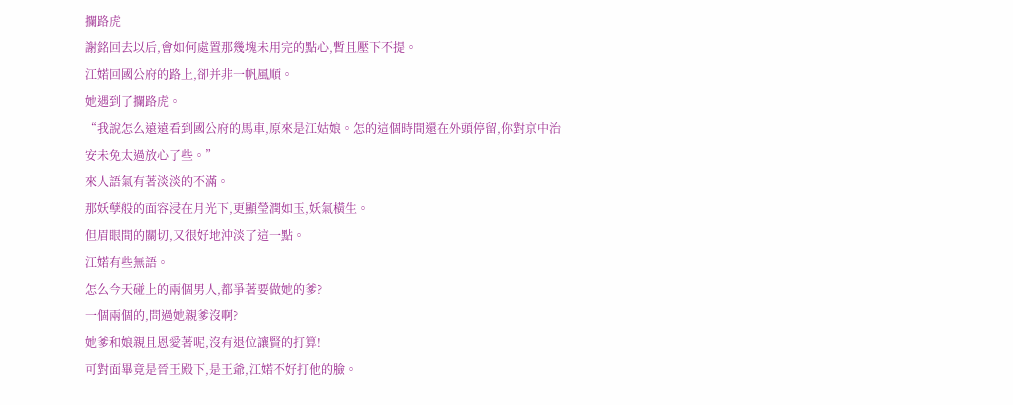攔路虎
謝銘回去以后,會如何處置那幾塊未用完的點心,暫且壓下不提。
江婼回國公府的路上,卻并非一帆風順。
她遇到了攔路虎。
“我說怎么遠遠看到國公府的馬車,原來是江姑娘。怎的這個時間還在外頭停留,你對京中治安未免太過放心了些。”
來人語氣有著淡淡的不滿。
那妖孽般的面容浸在月光下,更顯瑩潤如玉,妖氣橫生。
但眉眼間的關切,又很好地沖淡了這一點。
江婼有些無語。
怎么今天碰上的兩個男人,都爭著要做她的爹?
一個兩個的,問過她親爹沒啊?
她爹和娘親且恩愛著呢,沒有退位讓賢的打算!
可對面畢竟是晉王殿下,是王爺,江婼不好打他的臉。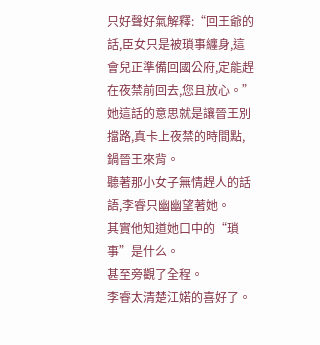只好聲好氣解釋:“回王爺的話,臣女只是被瑣事纏身,這會兒正準備回國公府,定能趕在夜禁前回去,您且放心。”
她這話的意思就是讓晉王別擋路,真卡上夜禁的時間點,鍋晉王來背。
聽著那小女子無情趕人的話語,李睿只幽幽望著她。
其實他知道她口中的“瑣事”是什么。
甚至旁觀了全程。
李睿太清楚江婼的喜好了。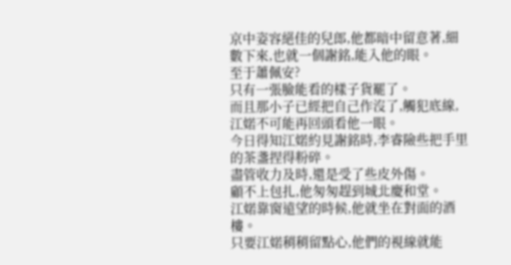京中姿容絕佳的兒郎,他都暗中留意著,細數下來,也就一個謝銘,能入他的眼。
至于蕭佩安?
只有一張臉能看的樣子貨罷了。
而且那小子已經把自己作沒了,觸犯底線,江婼不可能再回頭看他一眼。
今日得知江婼約見謝銘時,李睿險些把手里的茶盞捏得粉碎。
盡管收力及時,還是受了些皮外傷。
顧不上包扎,他匆匆趕到城北慶和堂。
江婼靠窗遠望的時候,他就坐在對面的酒樓。
只要江婼稍稍留點心,他們的視線就能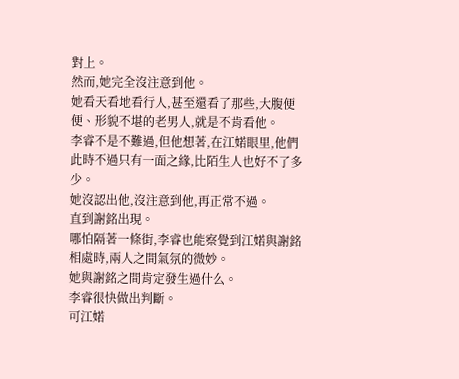對上。
然而,她完全沒注意到他。
她看天看地看行人,甚至還看了那些,大腹便便、形貌不堪的老男人,就是不肯看他。
李睿不是不難過,但他想著,在江婼眼里,他們此時不過只有一面之緣,比陌生人也好不了多少。
她沒認出他,沒注意到他,再正常不過。
直到謝銘出現。
哪怕隔著一條街,李睿也能察覺到江婼與謝銘相處時,兩人之間氣氛的微妙。
她與謝銘之間肯定發生過什么。
李睿很快做出判斷。
可江婼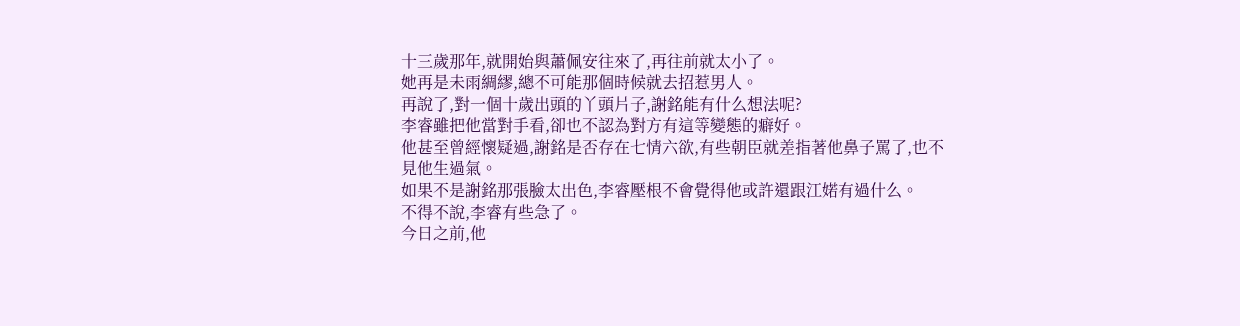十三歲那年,就開始與蕭佩安往來了,再往前就太小了。
她再是未雨綢繆,總不可能那個時候就去招惹男人。
再說了,對一個十歲出頭的丫頭片子,謝銘能有什么想法呢?
李睿雖把他當對手看,卻也不認為對方有這等變態的癖好。
他甚至曾經懷疑過,謝銘是否存在七情六欲,有些朝臣就差指著他鼻子罵了,也不見他生過氣。
如果不是謝銘那張臉太出色,李睿壓根不會覺得他或許還跟江婼有過什么。
不得不說,李睿有些急了。
今日之前,他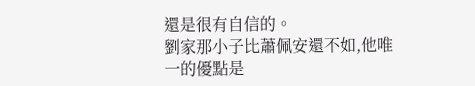還是很有自信的。
劉家那小子比蕭佩安還不如,他唯一的優點是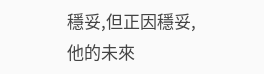穩妥,但正因穩妥,他的未來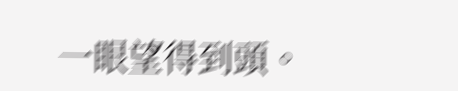一眼望得到頭。